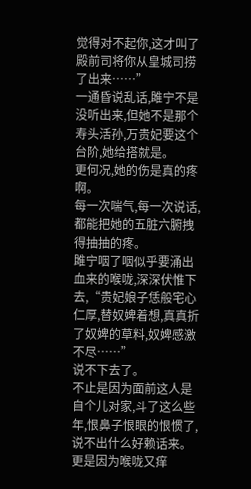觉得对不起你,这才叫了殿前司将你从皇城司捞了出来……”
一通昏说乱话,雎宁不是没听出来,但她不是那个寿头活孙,万贵妃要这个台阶,她给搭就是。
更何况,她的伤是真的疼啊。
每一次喘气,每一次说话,都能把她的五脏六腑拽得抽抽的疼。
雎宁咽了咽似乎要涌出血来的喉咙,深深伏惟下去,“贵妃娘子恁般宅心仁厚,替奴婢着想,真真折了奴婢的草料,奴婢感激不尽……”
说不下去了。
不止是因为面前这人是自个儿对家,斗了这么些年,恨鼻子恨眼的恨惯了,说不出什么好赖话来。
更是因为喉咙又痒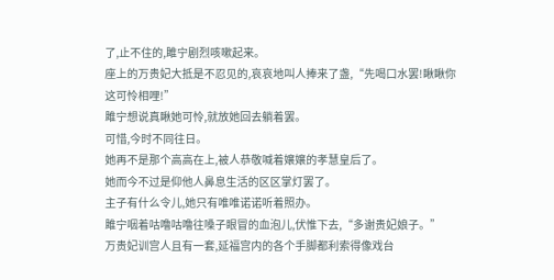了,止不住的,雎宁剧烈咳嗽起来。
座上的万贵妃大抵是不忍见的,哀哀地叫人捧来了盏,“先喝口水罢!瞅瞅你这可怜相哩!”
雎宁想说真瞅她可怜,就放她回去躺着罢。
可惜,今时不同往日。
她再不是那个高高在上,被人恭敬喊着嬢嬢的孝慧皇后了。
她而今不过是仰他人鼻息生活的区区掌灯罢了。
主子有什么令儿,她只有唯唯诺诺听着照办。
雎宁咽着咕噜咕噜往嗓子眼冒的血泡儿,伏惟下去,“多谢贵妃娘子。”
万贵妃训宫人且有一套,延福宫内的各个手脚都利索得像戏台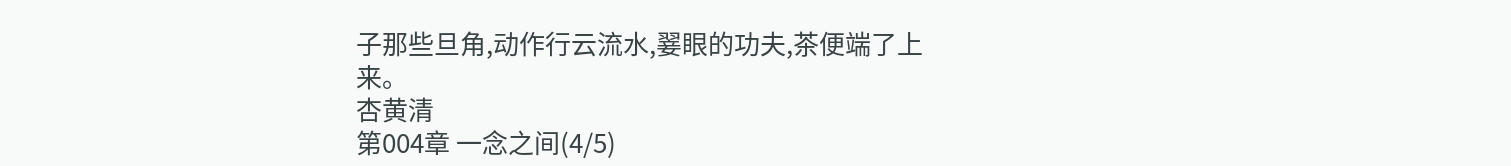子那些旦角,动作行云流水,翣眼的功夫,茶便端了上来。
杏黄清
第004章 一念之间(4/5)